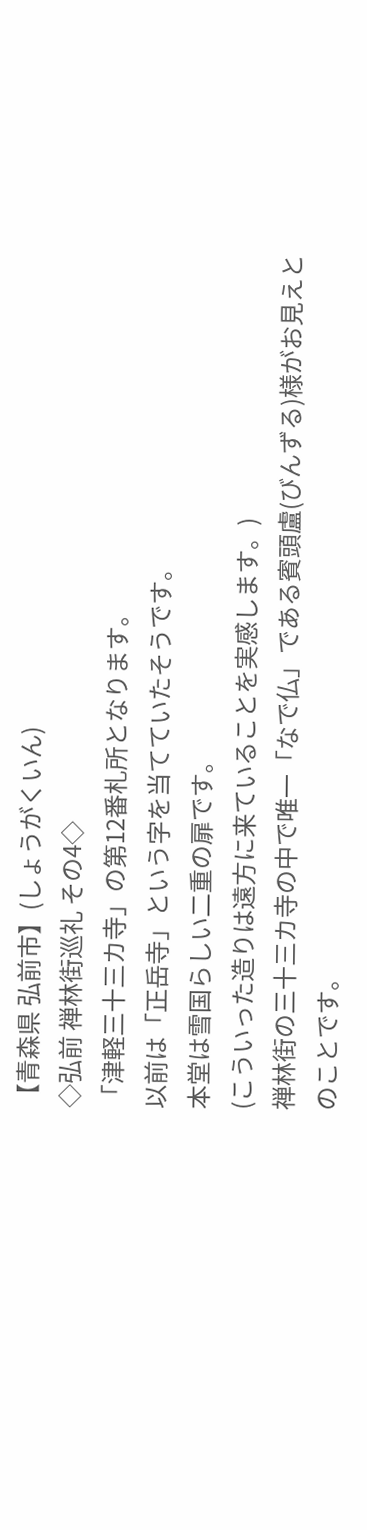【青森県 弘前市】(しょうがくいん)
◇弘前 禅林街巡礼 その4◇
「津軽三十三カ寺」の第12番札所となります。
以前は「正岳寺」という字を当てていたそうです。
本堂は雪国らしい二重の扉です。
(こういった造りは遠方に来ていることを実感します。)
禅林街の三十三カ寺の中で唯一「なで仏」である賓頭盧(びんずる)様がお見えとのことです。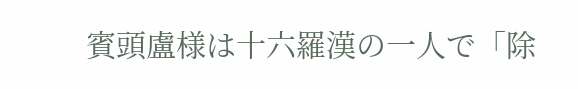賓頭盧様は十六羅漢の一人で「除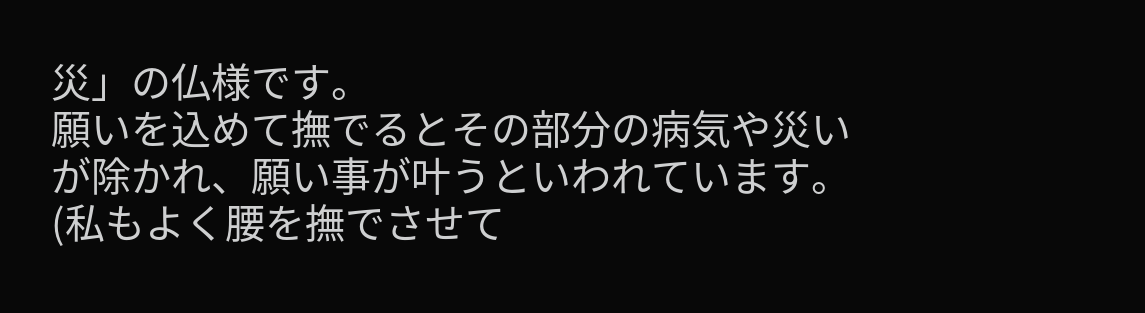災」の仏様です。
願いを込めて撫でるとその部分の病気や災いが除かれ、願い事が叶うといわれています。
(私もよく腰を撫でさせて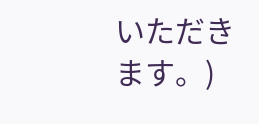いただきます。)